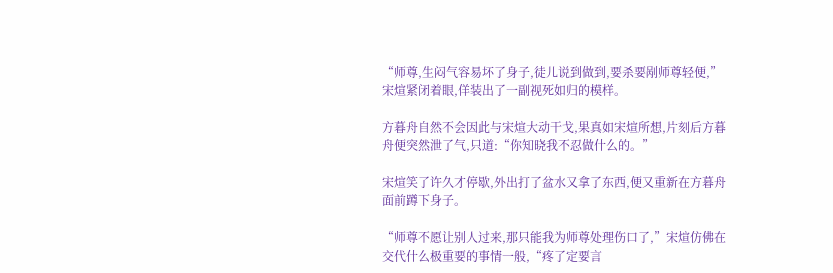“师尊,生闷气容易坏了身子,徒儿说到做到,要杀要剐师尊轻便,”宋煊紧闭着眼,佯装出了一副视死如归的模样。

方暮舟自然不会因此与宋煊大动干戈,果真如宋煊所想,片刻后方暮舟便突然泄了气,只道:“你知晓我不忍做什么的。”

宋煊笑了许久才停歇,外出打了盆水又拿了东西,便又重新在方暮舟面前蹲下身子。

“师尊不愿让别人过来,那只能我为师尊处理伤口了,”宋煊仿佛在交代什么极重要的事情一般,“疼了定要言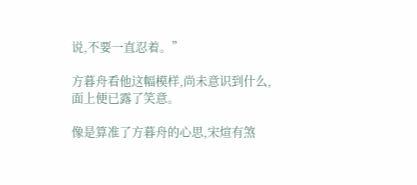说,不要一直忍着。”

方暮舟看他这幅模样,尚未意识到什么,面上便已露了笑意。

像是算准了方暮舟的心思,宋煊有煞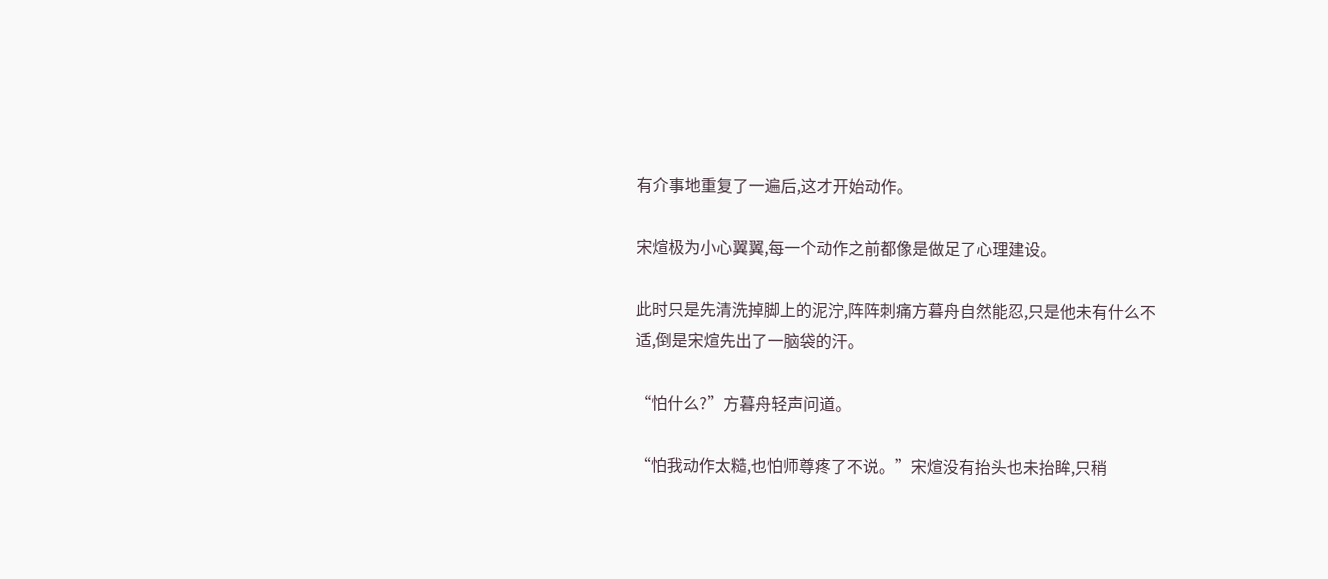有介事地重复了一遍后,这才开始动作。

宋煊极为小心翼翼,每一个动作之前都像是做足了心理建设。

此时只是先清洗掉脚上的泥泞,阵阵刺痛方暮舟自然能忍,只是他未有什么不适,倒是宋煊先出了一脑袋的汗。

“怕什么?”方暮舟轻声问道。

“怕我动作太糙,也怕师尊疼了不说。”宋煊没有抬头也未抬眸,只稍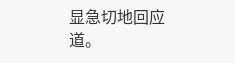显急切地回应道。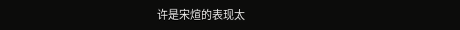许是宋煊的表现太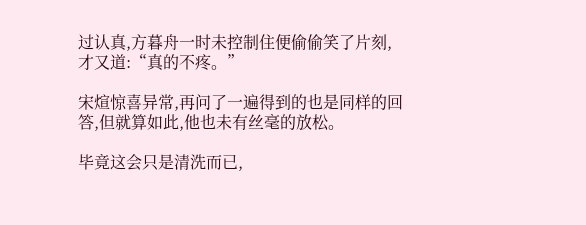过认真,方暮舟一时未控制住便偷偷笑了片刻,才又道:“真的不疼。”

宋煊惊喜异常,再问了一遍得到的也是同样的回答,但就算如此,他也未有丝毫的放松。

毕竟这会只是清洗而已,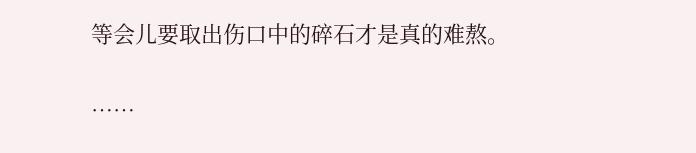等会儿要取出伤口中的碎石才是真的难熬。

……